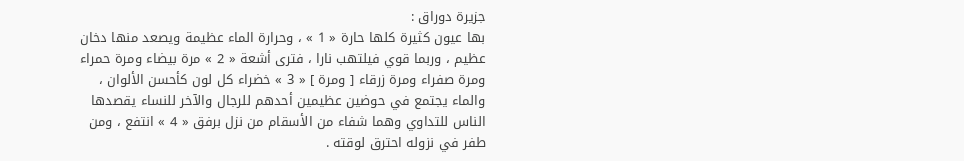جزيرة دوراق :
بها عيون كثيرة كلها حارة « 1 » ، وحرارة الماء عظيمة ويصعد منها دخان عظيم ، وربما قوي فيلتهب نارا ، فترى أشعة « 2 » مرة بيضاء ومرة حمراء ومرة صفراء ومرة زرقاء [ ومرة ] « 3 » خضراء كل لون كأحسن الألوان ، والماء يجتمع في حوضين عظيمين أحدهم للرجال والآخر للنساء يقصدها الناس للتداوي وهما شفاء من الأسقام من نزل برفق « 4 » انتفع ، ومن طفر في نزوله احترق لوقته .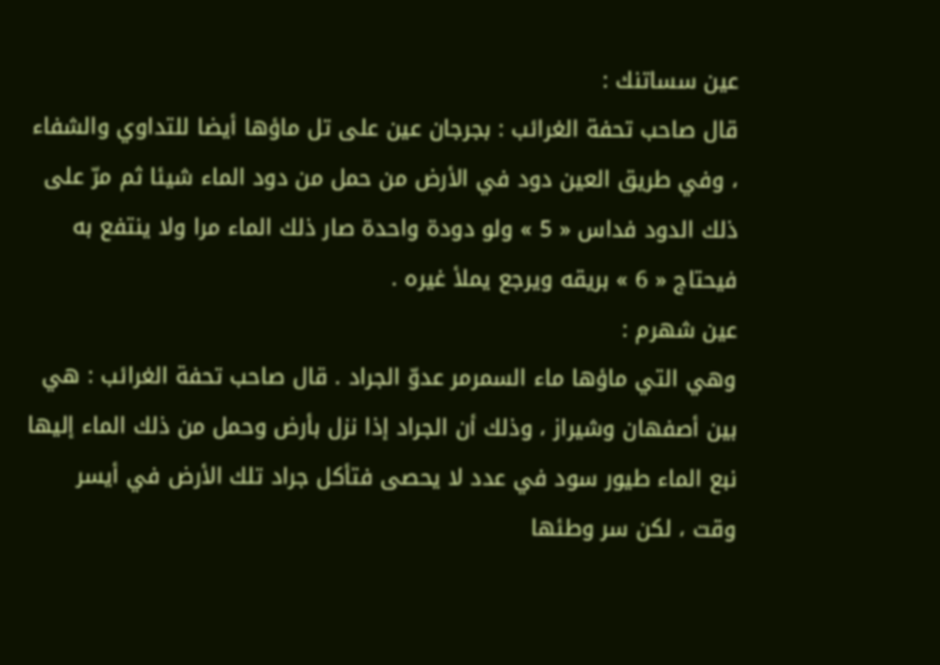عين سساتنك :
قال صاحب تحفة الغرائب : بجرجان عين على تل ماؤها أيضا للتداوي والشفاء ، وفي طريق العين دود في الأرض من حمل من دود الماء شيئا ثم مرّ على ذلك الدود فداس « 5 » ولو دودة واحدة صار ذلك الماء مرا ولا ينتفع به فيحتاج « 6 » بريقه ويرجع يملأ غيره .
عين شهرم :
وهي التي ماؤها ماء السمرمر عدوّ الجراد . قال صاحب تحفة الغرائب : هي بين أصفهان وشيراز ، وذلك أن الجراد إذا نزل بأرض وحمل من ذلك الماء إليها نبع الماء طيور سود في عدد لا يحصى فتأكل جراد تلك الأرض في أيسر وقت ، لكن سر وطئها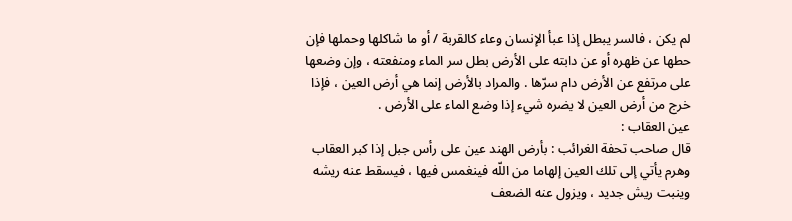لم يكن ، فالسر يبطل إذا عبأ الإنسان وعاء كالقربة / أو ما شاكلها وحملها فإن حطها عن ظهره أو عن دابته على الأرض بطل سر الماء ومنفعته ، وإن وضعها على مرتفع عن الأرض دام سرّها . والمراد بالأرض إنما هي أرض العين ، فإذا خرج من أرض العين لا يضره شيء إذا وضع الماء على الأرض .
عين العقاب :
قال صاحب تحفة الغرائب : بأرض الهند عين على رأس جبل إذا كبر العقاب وهرم يأتي إلى تلك العين إلهاما من اللّه فينغمس فيها ، فيسقط عنه ريشه وينبت ريش جديد ، ويزول عنه الضعف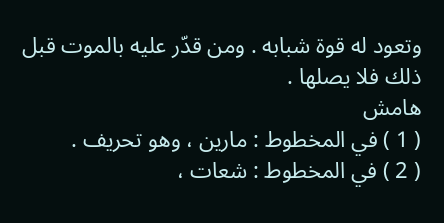وتعود له قوة شبابه . ومن قدّر عليه بالموت قبل ذلك فلا يصلها .
هامش
( 1 ) في المخطوط : مارين ، وهو تحريف .
( 2 ) في المخطوط : شعات ،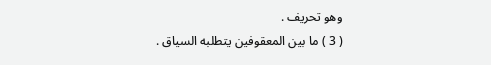وهو تحريف .
( 3 ) ما بين المعقوفين يتطلبه السياق .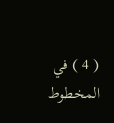( 4 ) في المخطوط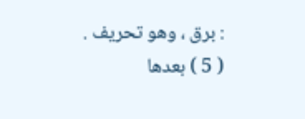: برق ، وهو تحريف .
( 5 ) بعدها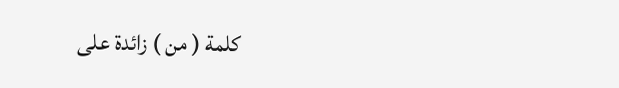كلمة ( من ) زائدة على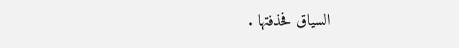السياق فحذفتها .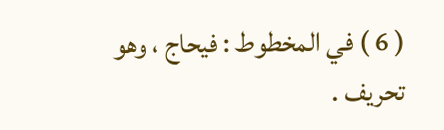( 6 ) في المخطوط : فيحاج ، وهو تحريف .